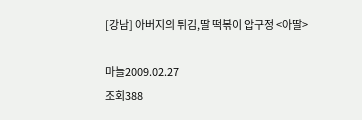[강남] 아버지의 튀김,딸 떡볶이 압구정 <아딸>

마늘2009.02.27
조회388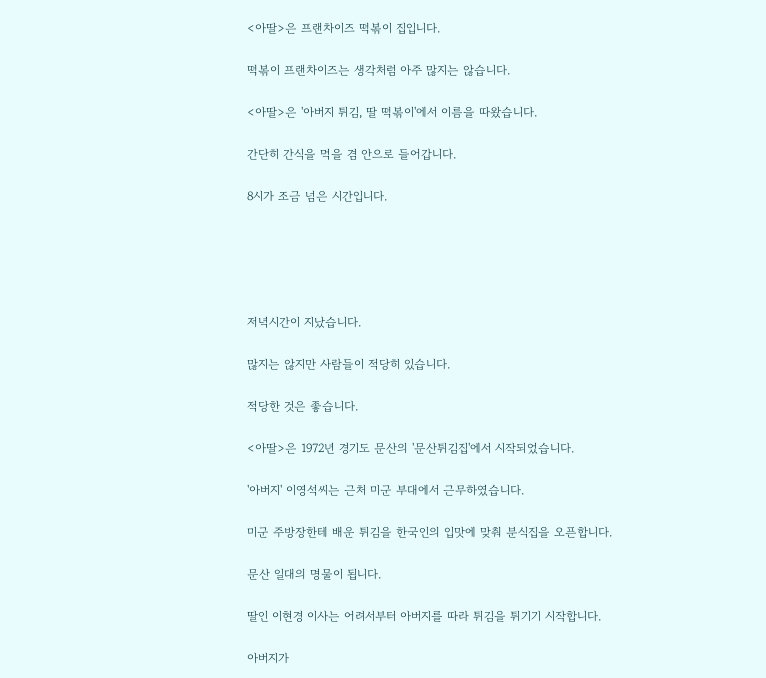<아딸>은 프랜차이즈 떡볶이 집입니다.

떡볶이 프랜차이즈는 생각처럼 아주 많지는 않습니다.

<아딸>은 '아버지 튀김, 딸 떡볶이'에서 이름을 따왔습니다.

간단히 간식을 먹을 겸 안으로 들어갑니다.

8시가 조금 넘은 시간입니다.





저녁시간이 지났습니다.

많지는 않지만 사람들이 적당히 있습니다.

적당한 것은 좋습니다.

<아딸>은 1972년 경기도 문산의 '문산튀김집'에서 시작되었습니다.

'아버지' 이영석씨는 근처 미군 부대에서 근무하였습니다.

미군 주방장한테 배운 튀김을 한국인의 입맛에 맞춰 분식집을 오픈합니다.

문산 일대의 명물이 됩니다.

딸인 이현경 이사는 어려서부터 아버지를 따라 튀김을 튀기기 시작합니다.

아버지가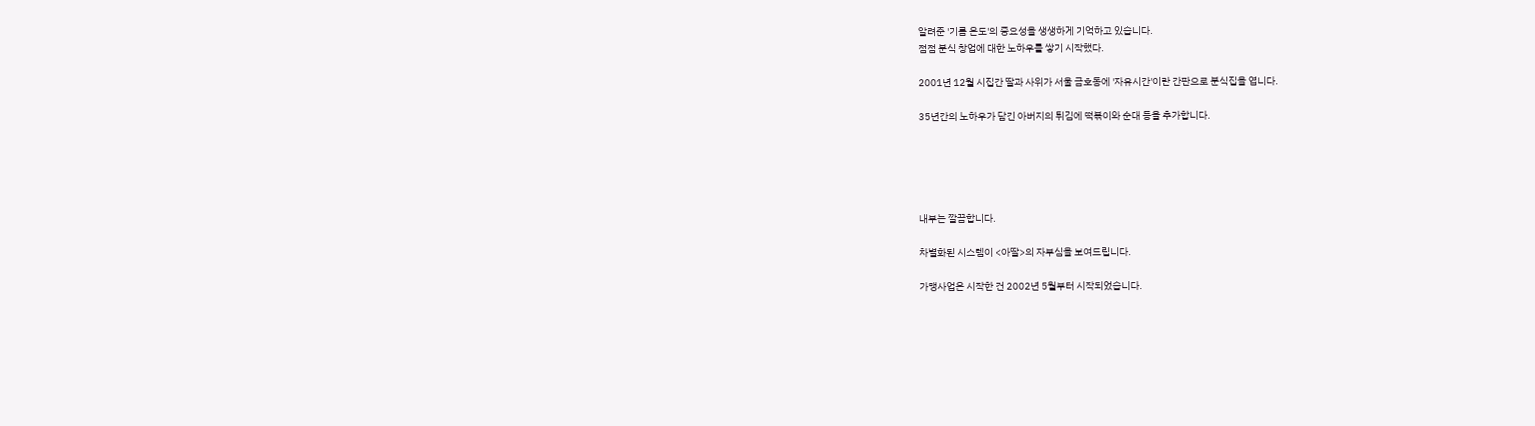알려준 '기름 온도'의 중요성을 생생하게 기억하고 있습니다.
점점 분식 창업에 대한 노하우를 쌓기 시작했다.

2001년 12월 시집간 딸과 사위가 서울 금호동에 '자유시간'이란 간판으로 분식집을 엽니다.

35년간의 노하우가 담긴 아버지의 튀김에 떡볶이와 순대 등을 추가합니다.





내부는 깔끔합니다.

차별화된 시스템이 <아딸>의 자부심을 보여드립니다.

가맹사업은 시작한 건 2002년 5월부터 시작되었습니다.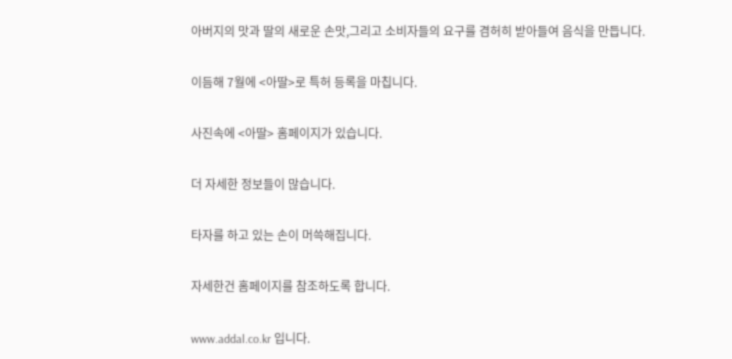아버지의 맛과 딸의 새로운 손맛,그리고 소비자들의 요구를 겸허히 받아들여 음식을 만듭니다.

이듬해 7월에 <아딸>로 특허 등록을 마칩니다.

사진속에 <아딸> 홈페이지가 있습니다.

더 자세한 정보들이 많습니다.

타자를 하고 있는 손이 머쓱해집니다.

자세한건 홈페이지를 참조하도록 합니다.

www.addal.co.kr 입니다.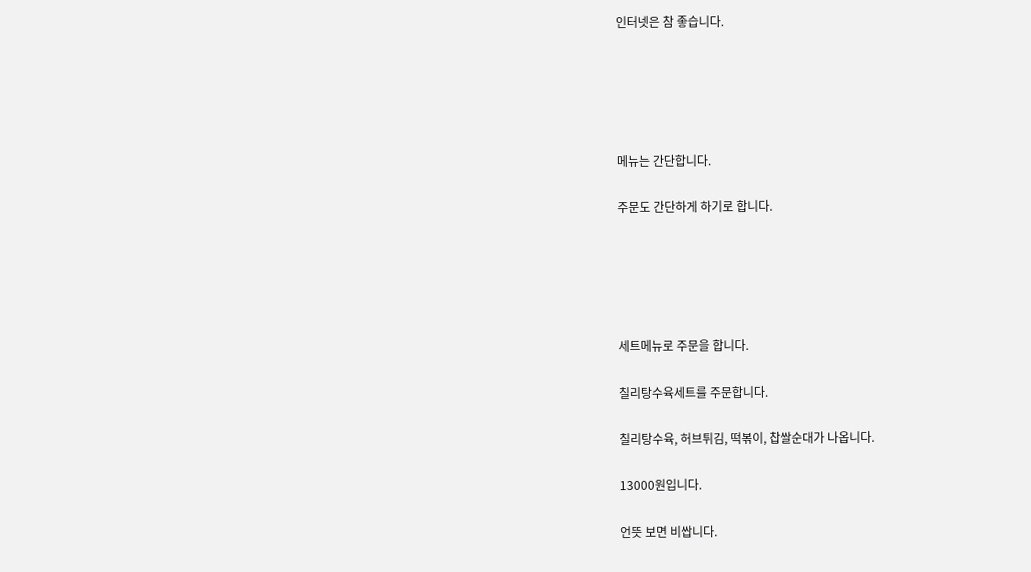인터넷은 참 좋습니다.





메뉴는 간단합니다.

주문도 간단하게 하기로 합니다.





세트메뉴로 주문을 합니다.

칠리탕수육세트를 주문합니다.

칠리탕수육, 허브튀김, 떡볶이, 찹쌀순대가 나옵니다.

13000원입니다.

언뜻 보면 비쌉니다.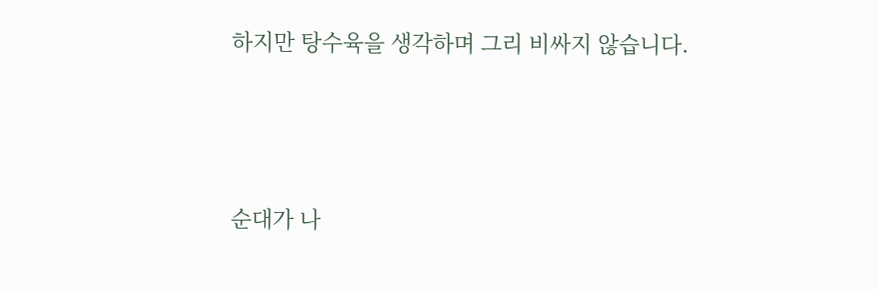하지만 탕수육을 생각하며 그리 비싸지 않습니다.





순대가 나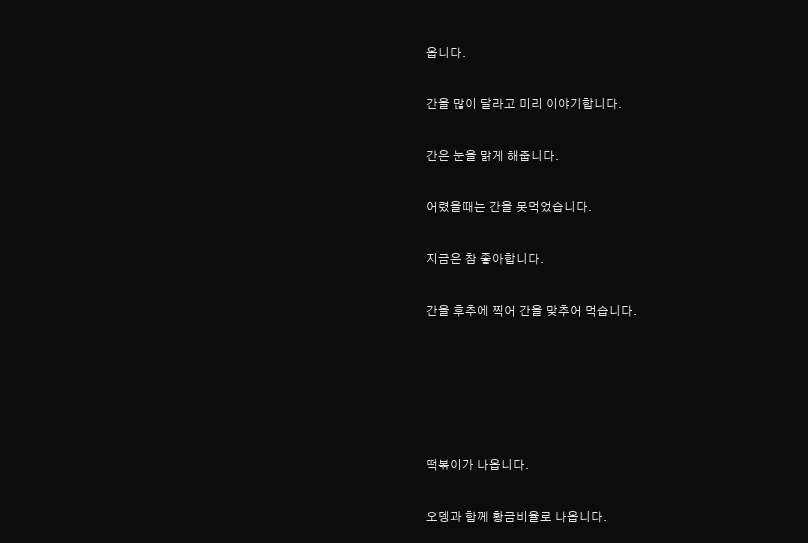옵니다.

간을 많이 달라고 미리 이야기합니다.

간은 눈을 맑게 해줍니다.

어렸을때는 간을 못먹었습니다.

지금은 참 좋아합니다.

간을 후추에 찍어 간을 맞추어 먹습니다.





떡볶이가 나옵니다.

오뎅과 함께 황금비율로 나옵니다.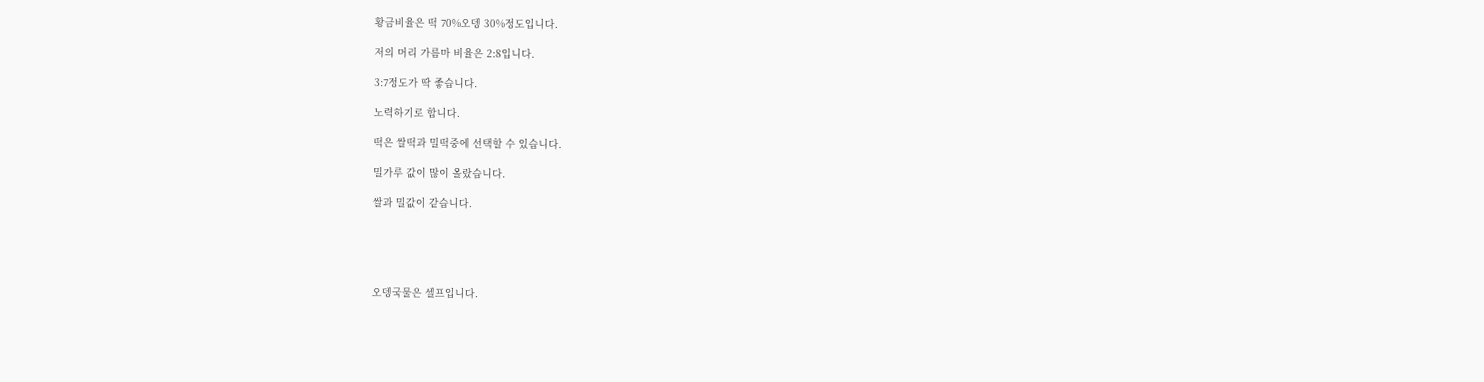황금비율은 떡 70%오뎅 30%정도입니다.

저의 머리 가름마 비율은 2:8입니다.

3:7정도가 딱 좋습니다.

노력하기로 합니다.

떡은 쌀떡과 밀떡중에 선택할 수 있습니다.

밀가루 값이 많이 올랐습니다.

쌀과 밀값이 같습니다.





오뎅국물은 셀프입니다.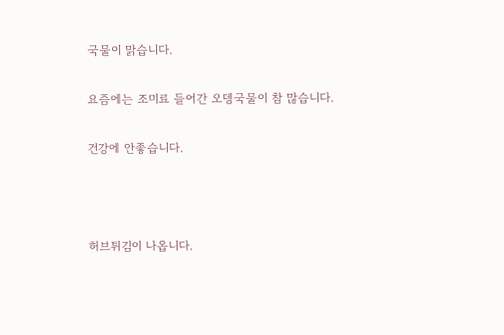국물이 맑습니다.

요즘에는 조미료 들어간 오뎅국물이 참 많습니다.

건강에 안좋습니다.



허브튀김이 나옵니다.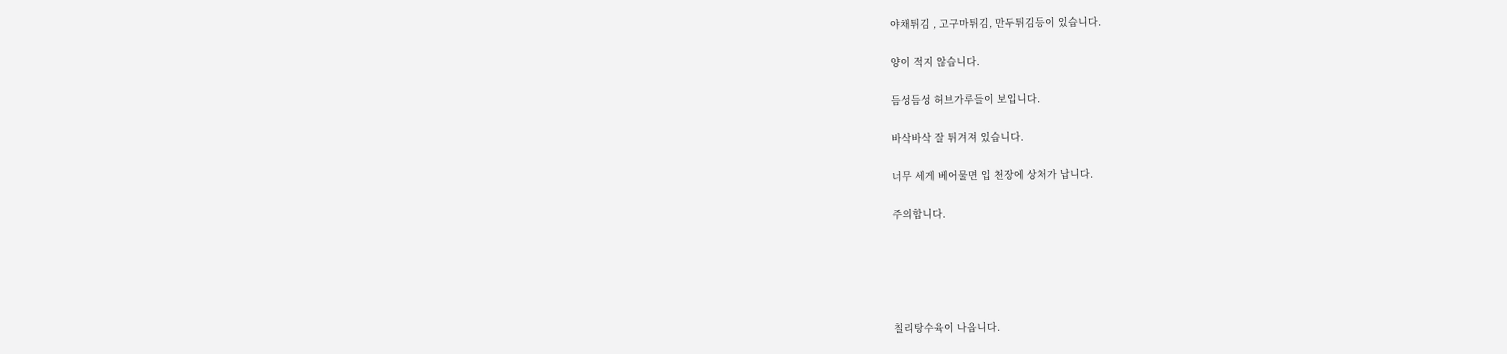야채튀김 , 고구마튀김, 만두튀김등이 있습니다.

양이 적지 않습니다.

듬성듬성 허브가루들이 보입니다.

바삭바삭 잘 튀겨져 있습니다.

너무 세게 베어물면 입 천장에 상처가 납니다.

주의합니다.





칠리탕수육이 나옵니다.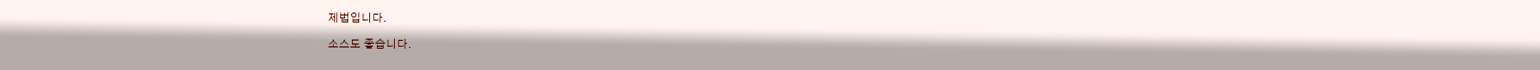제법입니다.

소스도 좋습니다.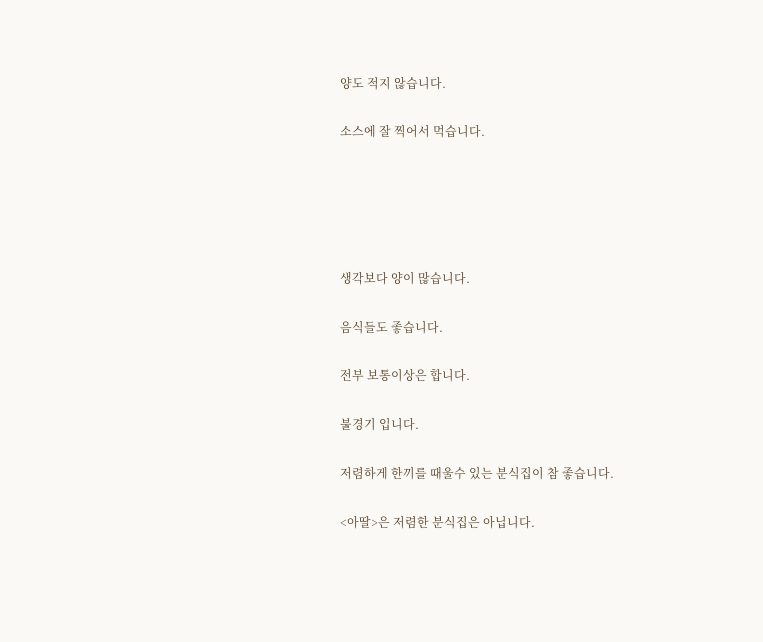양도 적지 않습니다.

소스에 잘 찍어서 먹습니다.





생각보다 양이 많습니다.

음식들도 좋습니다.

전부 보통이상은 합니다.

불경기 입니다.

저렴하게 한끼를 때울수 있는 분식집이 참 좋습니다.

<아딸>은 저렴한 분식집은 아닙니다.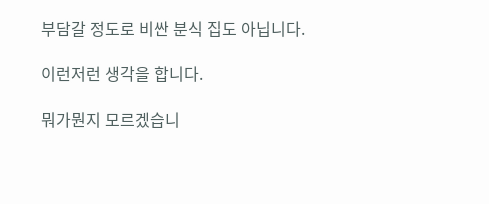부담갈 정도로 비싼 분식 집도 아닙니다.

이런저런 생각을 합니다.

뭐가뭔지 모르겠습니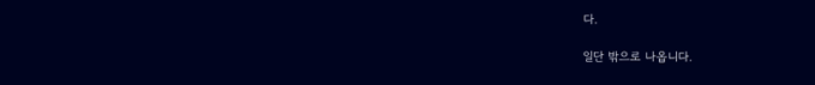다.

일단 밖으로 나옵니다.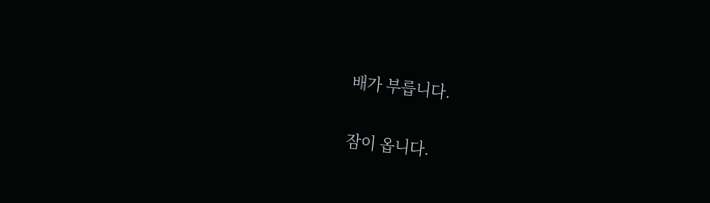배가 부릅니다.

잠이 옵니다.